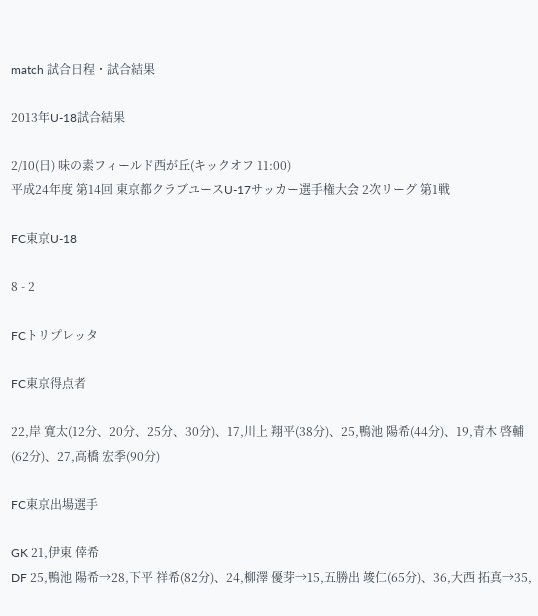match 試合日程・試合結果

2013年U-18試合結果

2/10(日) 味の素フィールド西が丘(キックオフ 11:00)
平成24年度 第14回 東京都クラブユースU-17サッカー選手権大会 2次リーグ 第1戦

FC東京U-18

8 - 2

FCトリプレッタ

FC東京得点者

22,岸 寛太(12分、20分、25分、30分)、17,川上 翔平(38分)、25,鴨池 陽希(44分)、19,青木 啓輔(62分)、27,高橋 宏季(90分)

FC東京出場選手

GK 21,伊東 倖希
DF 25,鴨池 陽希→28,下平 祥希(82分)、24,柳澤 優芽→15,五勝出 竣仁(65分)、36,大西 拓真→35,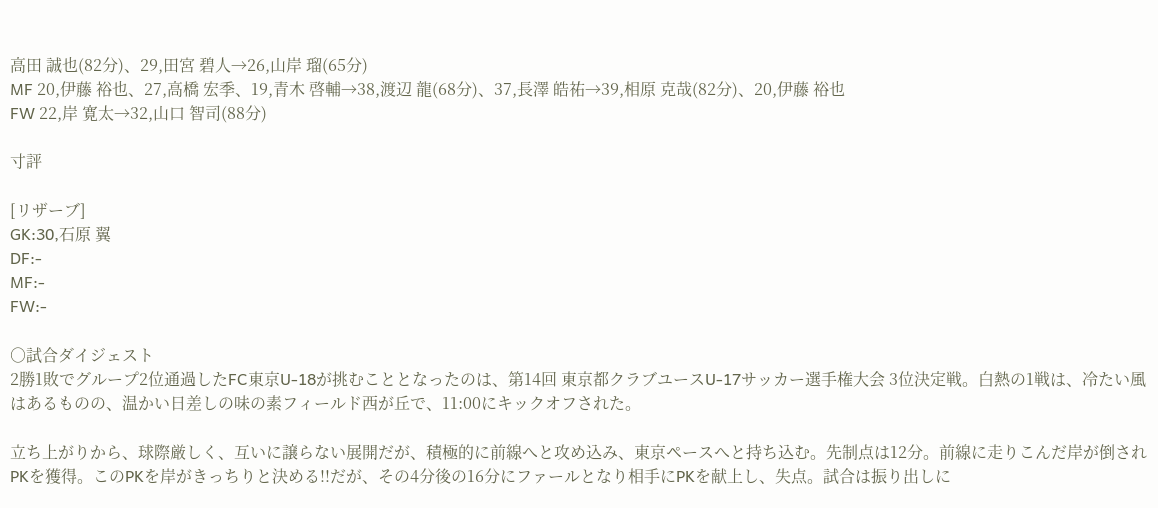高田 誠也(82分)、29,田宮 碧人→26,山岸 瑠(65分)
MF 20,伊藤 裕也、27,高橋 宏季、19,青木 啓輔→38,渡辺 龍(68分)、37,長澤 皓祐→39,相原 克哉(82分)、20,伊藤 裕也
FW 22,岸 寛太→32,山口 智司(88分)

寸評

[リザーブ]
GK:30,石原 翼
DF:-
MF:-
FW:-

○試合ダイジェスト
2勝1敗でグループ2位通過したFC東京U-18が挑むこととなったのは、第14回 東京都クラブユースU-17サッカー選手権大会 3位決定戦。白熱の1戦は、冷たい風はあるものの、温かい日差しの味の素フィールド西が丘で、11:00にキックオフされた。

立ち上がりから、球際厳しく、互いに譲らない展開だが、積極的に前線へと攻め込み、東京ペースへと持ち込む。先制点は12分。前線に走りこんだ岸が倒されPKを獲得。このPKを岸がきっちりと決める!!だが、その4分後の16分にファールとなり相手にPKを献上し、失点。試合は振り出しに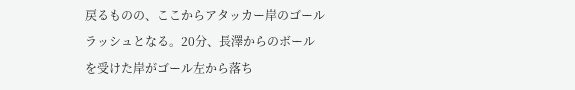戻るものの、ここからアタッカー岸のゴールラッシュとなる。20分、長澤からのボールを受けた岸がゴール左から落ち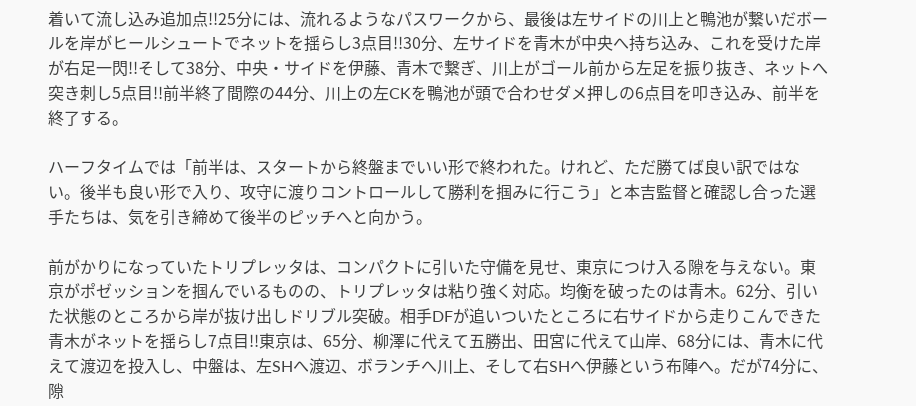着いて流し込み追加点!!25分には、流れるようなパスワークから、最後は左サイドの川上と鴨池が繋いだボールを岸がヒールシュートでネットを揺らし3点目!!30分、左サイドを青木が中央へ持ち込み、これを受けた岸が右足一閃!!そして38分、中央・サイドを伊藤、青木で繋ぎ、川上がゴール前から左足を振り抜き、ネットへ突き刺し5点目!!前半終了間際の44分、川上の左CKを鴨池が頭で合わせダメ押しの6点目を叩き込み、前半を終了する。

ハーフタイムでは「前半は、スタートから終盤までいい形で終われた。けれど、ただ勝てば良い訳ではない。後半も良い形で入り、攻守に渡りコントロールして勝利を掴みに行こう」と本吉監督と確認し合った選手たちは、気を引き締めて後半のピッチへと向かう。

前がかりになっていたトリプレッタは、コンパクトに引いた守備を見せ、東京につけ入る隙を与えない。東京がポゼッションを掴んでいるものの、トリプレッタは粘り強く対応。均衡を破ったのは青木。62分、引いた状態のところから岸が抜け出しドリブル突破。相手DFが追いついたところに右サイドから走りこんできた青木がネットを揺らし7点目!!東京は、65分、柳澤に代えて五勝出、田宮に代えて山岸、68分には、青木に代えて渡辺を投入し、中盤は、左SHへ渡辺、ボランチへ川上、そして右SHへ伊藤という布陣へ。だが74分に、隙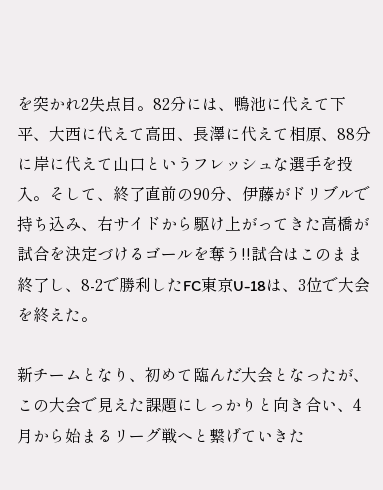を突かれ2失点目。82分には、鴨池に代えて下平、大西に代えて高田、長澤に代えて相原、88分に岸に代えて山口というフレッシュな選手を投入。そして、終了直前の90分、伊藤がドリブルで持ち込み、右サイドから駆け上がってきた高橋が試合を決定づけるゴールを奪う!!試合はこのまま終了し、8-2で勝利したFC東京U-18は、3位で大会を終えた。

新チームとなり、初めて臨んだ大会となったが、この大会で見えた課題にしっかりと向き合い、4月から始まるリーグ戦へと繋げていきた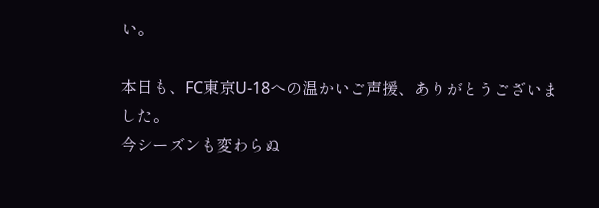い。

本日も、FC東京U-18への温かいご声援、ありがとうございました。
今シーズンも変わらぬ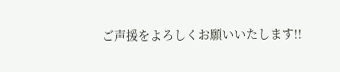ご声援をよろしくお願いいたします!!